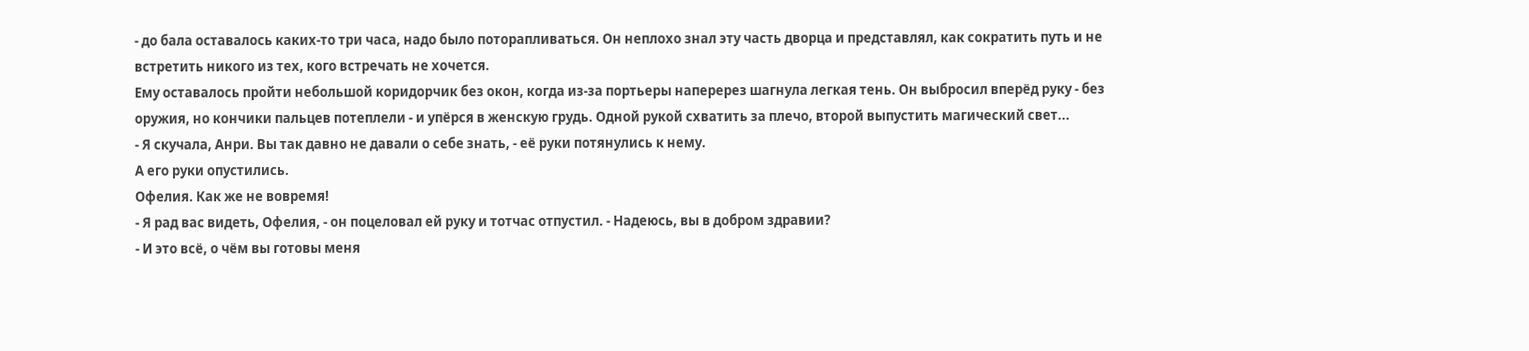- до бала оставалось каких-то три часа, надо было поторапливаться. Он неплохо знал эту часть дворца и представлял, как сократить путь и не встретить никого из тех, кого встречать не хочется.
Ему оставалось пройти небольшой коридорчик без окон, когда из-за портьеры наперерез шагнула легкая тень. Он выбросил вперёд руку - без оружия, но кончики пальцев потеплели - и упёрся в женскую грудь. Одной рукой схватить за плечо, второй выпустить магический свет...
- Я скучала, Анри. Вы так давно не давали о себе знать, - её руки потянулись к нему.
А его руки опустились.
Офелия. Как же не вовремя!
- Я рад вас видеть, Офелия, - он поцеловал ей руку и тотчас отпустил. - Надеюсь, вы в добром здравии?
- И это всё, о чём вы готовы меня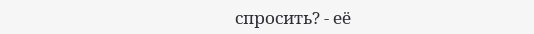спросить? - её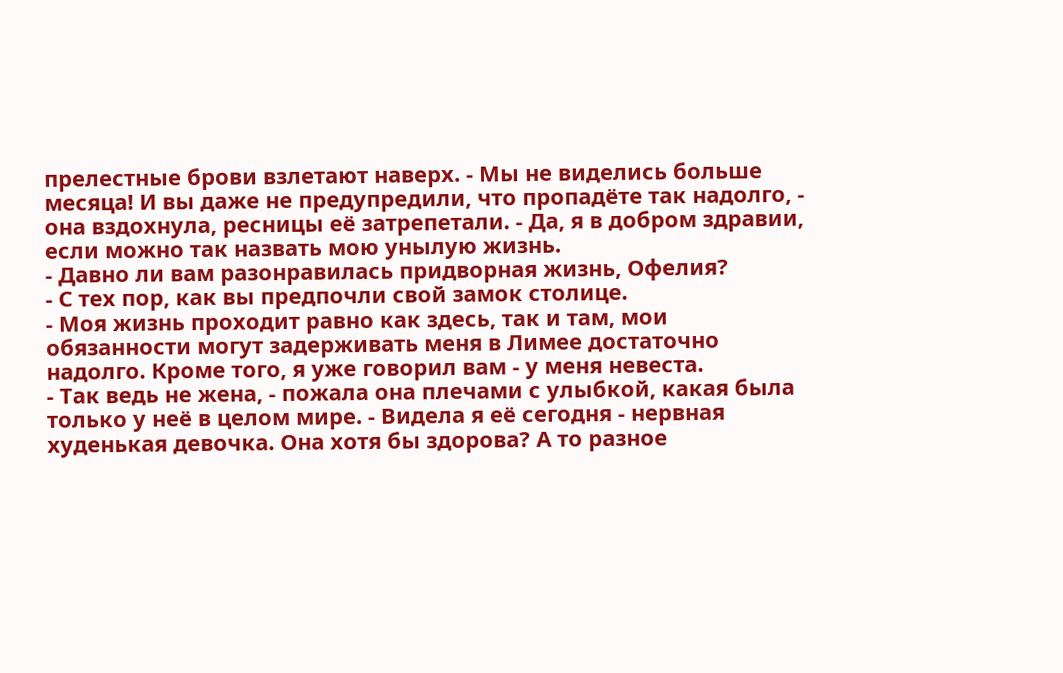прелестные брови взлетают наверх. - Мы не виделись больше месяца! И вы даже не предупредили, что пропадёте так надолго, - она вздохнула, ресницы её затрепетали. - Да, я в добром здравии, если можно так назвать мою унылую жизнь.
- Давно ли вам разонравилась придворная жизнь, Офелия?
- С тех пор, как вы предпочли свой замок столице.
- Моя жизнь проходит равно как здесь, так и там, мои обязанности могут задерживать меня в Лимее достаточно надолго. Кроме того, я уже говорил вам - у меня невеста.
- Так ведь не жена, - пожала она плечами с улыбкой, какая была только у неё в целом мире. - Видела я её сегодня - нервная худенькая девочка. Она хотя бы здорова? А то разное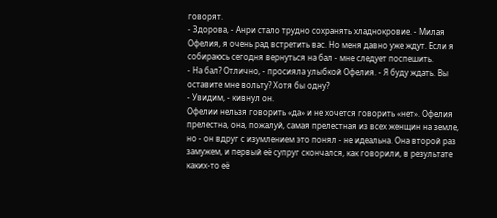говорят.
- Здорова, - Анри стало трудно сохранять хладнокровие. - Милая Офелия, я очень рад встретить вас. Но меня давно уже ждут. Если я собираюсь сегодня вернуться на бал - мне следует поспешить.
- На бал? Отлично, - просияла улыбкой Офелия. - Я буду ждать. Вы оставите мне вольту? Хотя бы одну?
- Увидим, - кивнул он.
Офелии нельзя говорить «да» и не хочется говорить «нет». Офелия прелестна, она, пожалуй, самая прелестная из всех женщин на земле, но - он вдруг с изумлением это понял - не идеальна. Она второй раз замужем, и первый её супруг скончался, как говорили, в результате каких-то её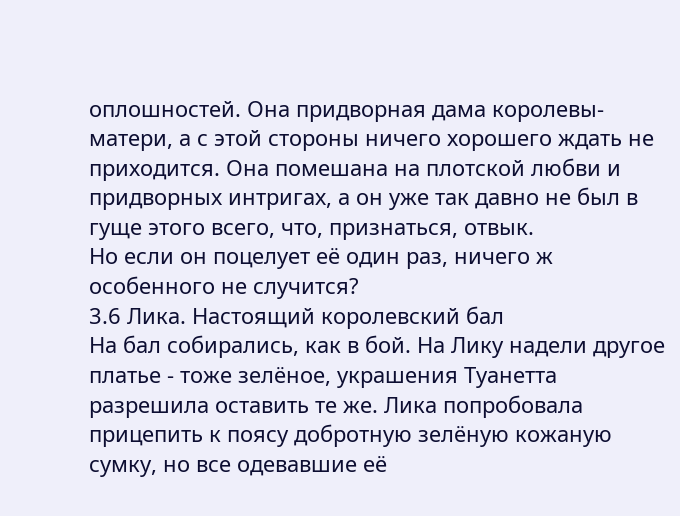оплошностей. Она придворная дама королевы-матери, а с этой стороны ничего хорошего ждать не приходится. Она помешана на плотской любви и придворных интригах, а он уже так давно не был в гуще этого всего, что, признаться, отвык.
Но если он поцелует её один раз, ничего ж особенного не случится?
3.6 Лика. Настоящий королевский бал
На бал собирались, как в бой. На Лику надели другое платье - тоже зелёное, украшения Туанетта разрешила оставить те же. Лика попробовала прицепить к поясу добротную зелёную кожаную сумку, но все одевавшие её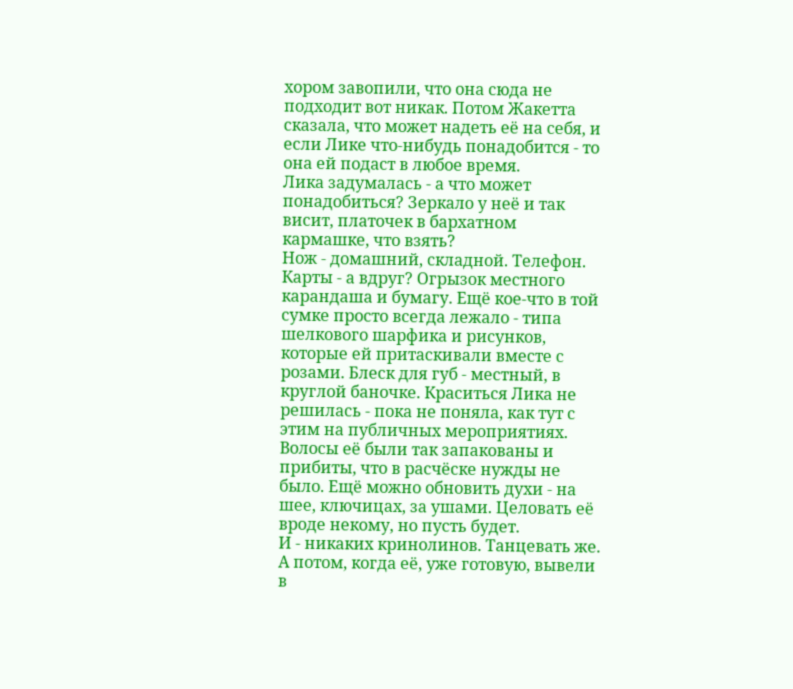хором завопили, что она сюда не подходит вот никак. Потом Жакетта сказала, что может надеть её на себя, и если Лике что-нибудь понадобится - то она ей подаст в любое время.
Лика задумалась - а что может понадобиться? Зеркало у неё и так висит, платочек в бархатном кармашке, что взять?
Нож - домашний, складной. Телефон. Карты - а вдруг? Огрызок местного карандаша и бумагу. Ещё кое-что в той сумке просто всегда лежало - типа шелкового шарфика и рисунков, которые ей притаскивали вместе с розами. Блеск для губ - местный, в круглой баночке. Краситься Лика не решилась - пока не поняла, как тут с этим на публичных мероприятиях. Волосы её были так запакованы и прибиты, что в расчёске нужды не было. Ещё можно обновить духи - на шее, ключицах, за ушами. Целовать её вроде некому, но пусть будет.
И - никаких кринолинов. Танцевать же.
А потом, когда её, уже готовую, вывели в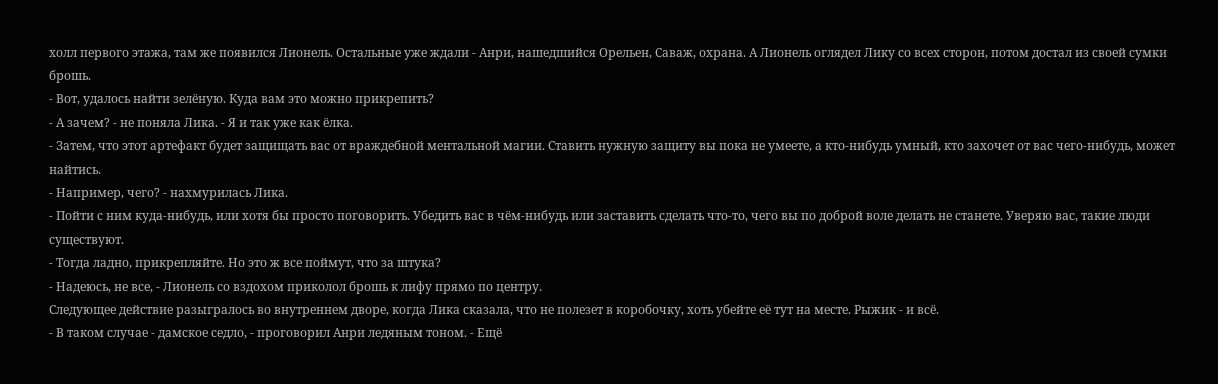холл первого этажа, там же появился Лионель. Остальные уже ждали - Анри, нашедшийся Орельен, Саваж, охрана. А Лионель оглядел Лику со всех сторон, потом достал из своей сумки брошь.
- Вот, удалось найти зелёную. Куда вам это можно прикрепить?
- А зачем? - не поняла Лика. - Я и так уже как ёлка.
- Затем, что этот артефакт будет защищать вас от враждебной ментальной магии. Ставить нужную защиту вы пока не умеете, а кто-нибудь умный, кто захочет от вас чего-нибудь, может найтись.
- Например, чего? - нахмурилась Лика.
- Пойти с ним куда-нибудь, или хотя бы просто поговорить. Убедить вас в чём-нибудь или заставить сделать что-то, чего вы по доброй воле делать не станете. Уверяю вас, такие люди существуют.
- Тогда ладно, прикрепляйте. Но это ж все поймут, что за штука?
- Надеюсь, не все, - Лионель со вздохом приколол брошь к лифу прямо по центру.
Следующее действие разыгралось во внутреннем дворе, когда Лика сказала, что не полезет в коробочку, хоть убейте её тут на месте. Рыжик - и всё.
- В таком случае - дамское седло, - проговорил Анри ледяным тоном. - Ещё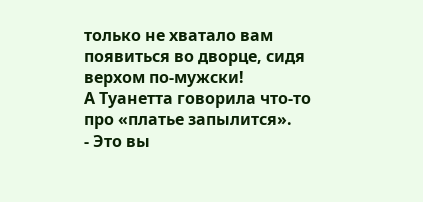только не хватало вам появиться во дворце, сидя верхом по-мужски!
А Туанетта говорила что-то про «платье запылится».
- Это вы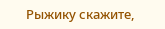Рыжику скажите,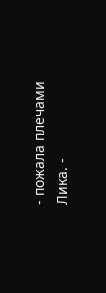- пожала плечами Лика. -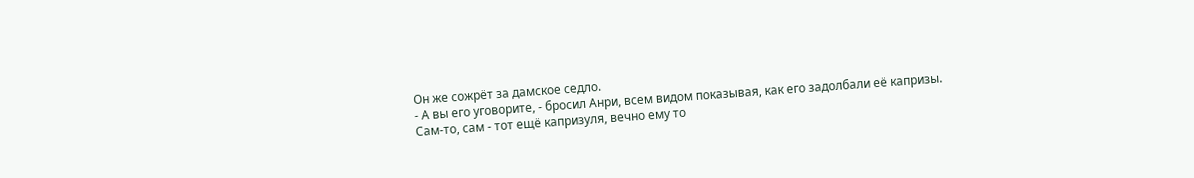Он же сожрёт за дамское седло.
- А вы его уговорите, - бросил Анри, всем видом показывая, как его задолбали её капризы.
Сам-то, сам - тот ещё капризуля, вечно ему то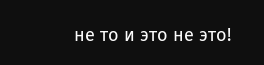не то и это не это!